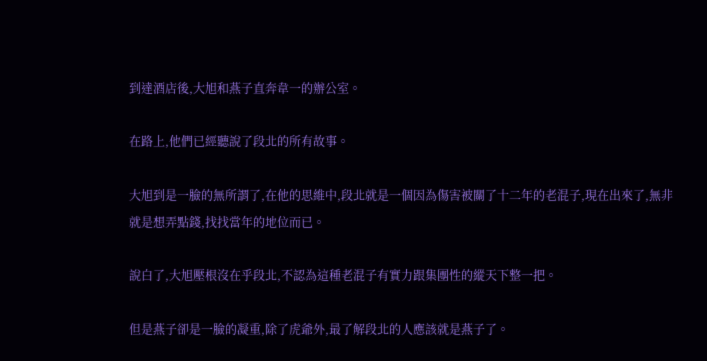到達酒店後,大旭和燕子直奔韋一的辦公室。

在路上,他們已經聽說了段北的所有故事。

大旭到是一臉的無所謂了,在他的思維中,段北就是一個因為傷害被關了十二年的老混子,現在出來了,無非就是想弄點錢,找找當年的地位而已。

說白了,大旭壓根沒在乎段北,不認為這種老混子有實力跟集團性的縱天下整一把。

但是燕子卻是一臉的凝重,除了虎爺外,最了解段北的人應該就是燕子了。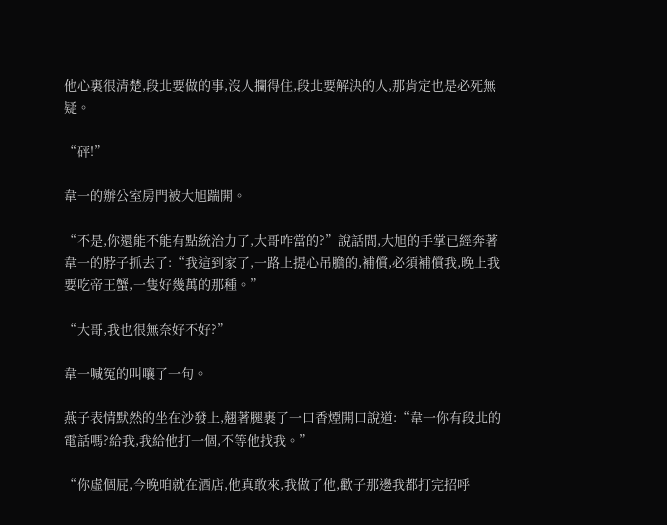他心裏很清楚,段北要做的事,沒人攔得住,段北要解決的人,那肯定也是必死無疑。

“砰!”

韋一的辦公室房門被大旭踹開。

“不是,你還能不能有點統治力了,大哥咋當的?”說話間,大旭的手掌已經奔著韋一的脖子抓去了:“我這到家了,一路上提心吊膽的,補償,必須補償我,晚上我要吃帝王蟹,一隻好幾萬的那種。”

“大哥,我也很無奈好不好?”

韋一喊冤的叫嚷了一句。

燕子表情默然的坐在沙發上,翹著腿裹了一口香煙開口說道:“韋一你有段北的電話嗎?給我,我給他打一個,不等他找我。”

“你虛個屁,今晚咱就在酒店,他真敢來,我做了他,歡子那邊我都打完招呼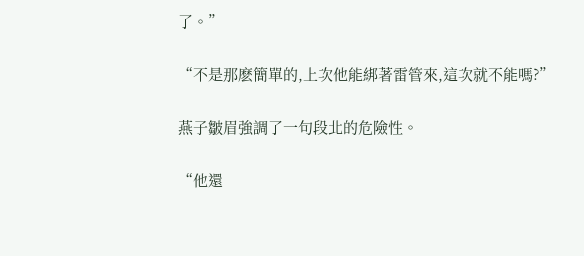了。”

“不是那麽簡單的,上次他能綁著雷管來,這次就不能嗎?”

燕子皺眉強調了一句段北的危險性。

“他還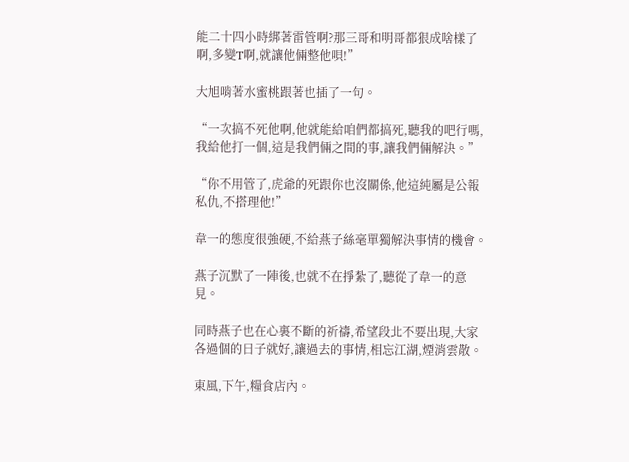能二十四小時綁著雷管啊?那三哥和明哥都狠成啥樣了啊,多變T啊,就讓他倆整他唄!”

大旭啃著水蜜桃跟著也插了一句。

“一次搞不死他啊,他就能給咱們都搞死,聽我的吧行嗎,我給他打一個,這是我們倆之間的事,讓我們倆解決。”

“你不用管了,虎爺的死跟你也沒關係,他這純屬是公報私仇,不搭理他!”

韋一的態度很強硬,不給燕子絲毫單獨解決事情的機會。

燕子沉默了一陣後,也就不在掙紮了,聽從了韋一的意見。

同時燕子也在心裏不斷的祈禱,希望段北不要出現,大家各過個的日子就好,讓過去的事情,相忘江湖,煙消雲散。

東風,下午,糧食店內。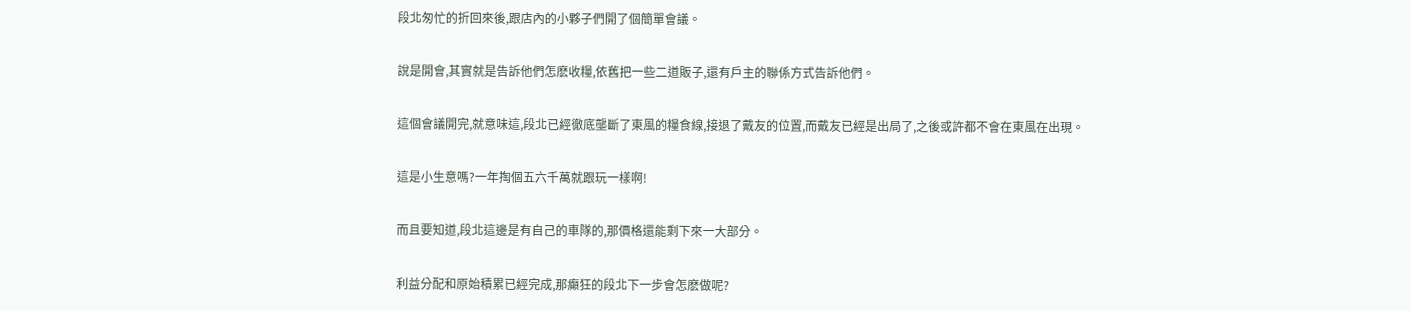段北匆忙的折回來後,跟店內的小夥子們開了個簡單會議。

說是開會,其實就是告訴他們怎麽收糧,依舊把一些二道販子,還有戶主的聯係方式告訴他們。

這個會議開完,就意味這,段北已經徹底壟斷了東風的糧食線,接退了戴友的位置,而戴友已經是出局了,之後或許都不會在東風在出現。

這是小生意嗎?一年掏個五六千萬就跟玩一樣啊!

而且要知道,段北這邊是有自己的車隊的,那價格還能剩下來一大部分。

利益分配和原始積累已經完成,那癲狂的段北下一步會怎麽做呢?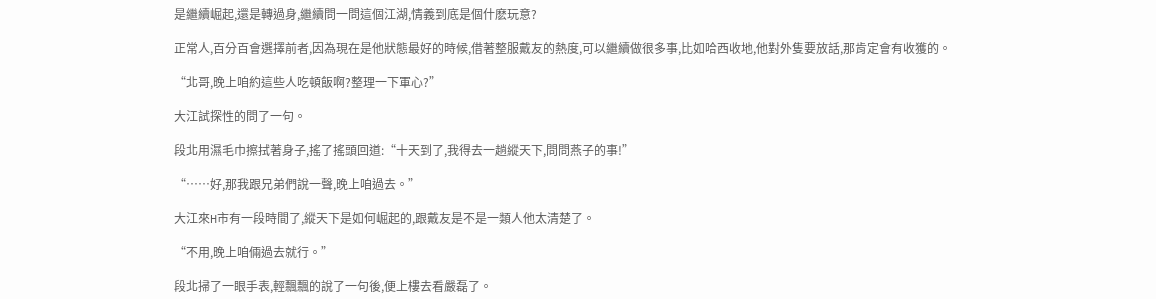是繼續崛起,還是轉過身,繼續問一問這個江湖,情義到底是個什麽玩意?

正常人,百分百會選擇前者,因為現在是他狀態最好的時候,借著整服戴友的熱度,可以繼續做很多事,比如哈西收地,他對外隻要放話,那肯定會有收獲的。

“北哥,晚上咱約這些人吃頓飯啊?整理一下軍心?”

大江試探性的問了一句。

段北用濕毛巾擦拭著身子,搖了搖頭回道:“十天到了,我得去一趟縱天下,問問燕子的事!”

“……好,那我跟兄弟們說一聲,晚上咱過去。”

大江來H市有一段時間了,縱天下是如何崛起的,跟戴友是不是一類人他太清楚了。

“不用,晚上咱倆過去就行。”

段北掃了一眼手表,輕飄飄的說了一句後,便上樓去看嚴磊了。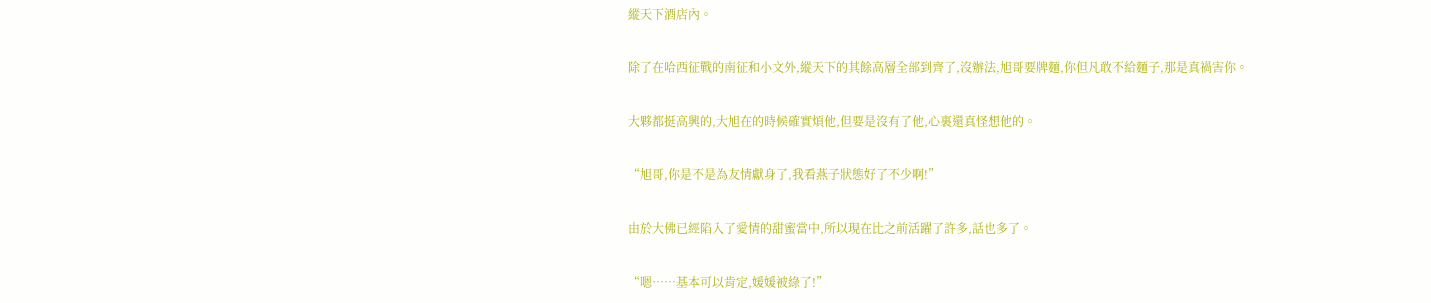縱天下酒店內。

除了在哈西征戰的南征和小文外,縱天下的其餘高層全部到齊了,沒辦法,旭哥要牌麵,你但凡敢不給麵子,那是真禍害你。

大夥都挺高興的,大旭在的時候確實煩他,但要是沒有了他,心裏還真怪想他的。

“旭哥,你是不是為友情獻身了,我看燕子狀態好了不少啊!”

由於大佛已經陷入了愛情的甜蜜當中,所以現在比之前活躍了許多,話也多了。

“嗯……基本可以肯定,媛媛被綠了!”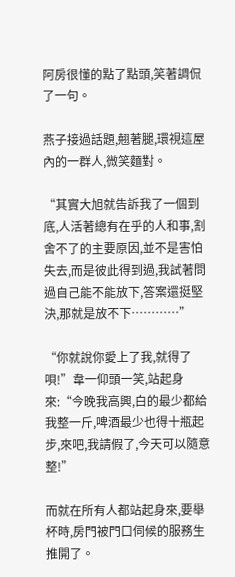阿房很懂的點了點頭,笑著調侃了一句。

燕子接過話題,翹著腿,環視這屋內的一群人,微笑麵對。

“其實大旭就告訴我了一個到底,人活著總有在乎的人和事,割舍不了的主要原因,並不是害怕失去,而是彼此得到過,我試著問過自己能不能放下,答案還挺堅決,那就是放不下…………”

“你就說你愛上了我,就得了唄!”韋一仰頭一笑,站起身來:“今晚我高興,白的最少都給我整一斤,啤酒最少也得十瓶起步,來吧,我請假了,今天可以隨意整!”

而就在所有人都站起身來,要舉杯時,房門被門口伺候的服務生推開了。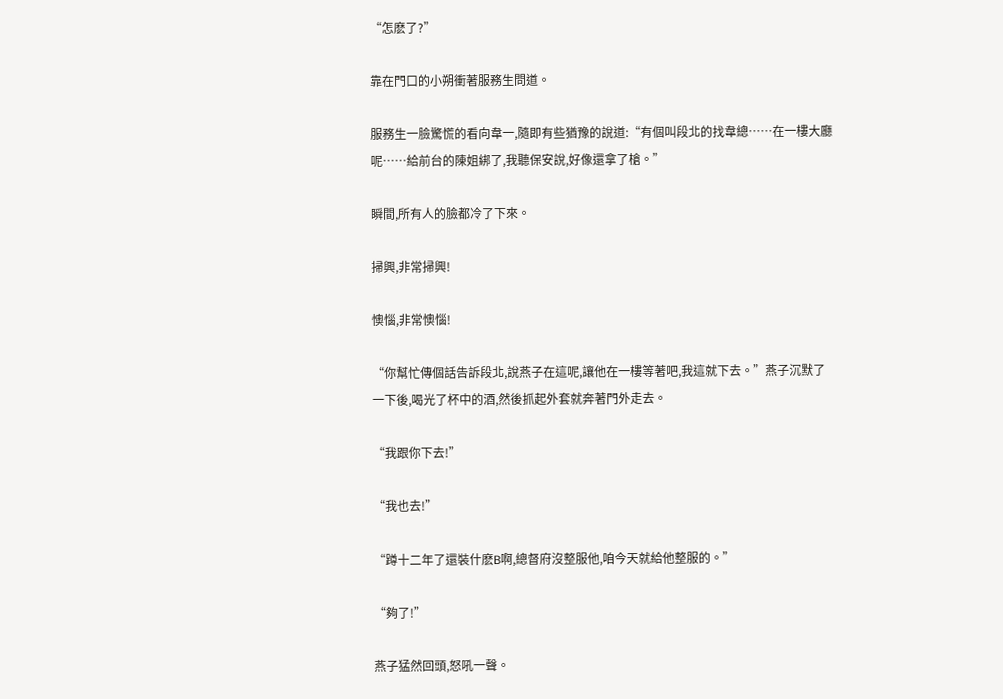“怎麽了?”

靠在門口的小朔衝著服務生問道。

服務生一臉驚慌的看向韋一,隨即有些猶豫的說道:“有個叫段北的找韋總……在一樓大廳呢……給前台的陳姐綁了,我聽保安說,好像還拿了槍。”

瞬間,所有人的臉都冷了下來。

掃興,非常掃興!

懊惱,非常懊惱!

“你幫忙傳個話告訴段北,說燕子在這呢,讓他在一樓等著吧,我這就下去。”燕子沉默了一下後,喝光了杯中的酒,然後抓起外套就奔著門外走去。

“我跟你下去!”

“我也去!”

“蹲十二年了還裝什麽B啊,總督府沒整服他,咱今天就給他整服的。”

“夠了!”

燕子猛然回頭,怒吼一聲。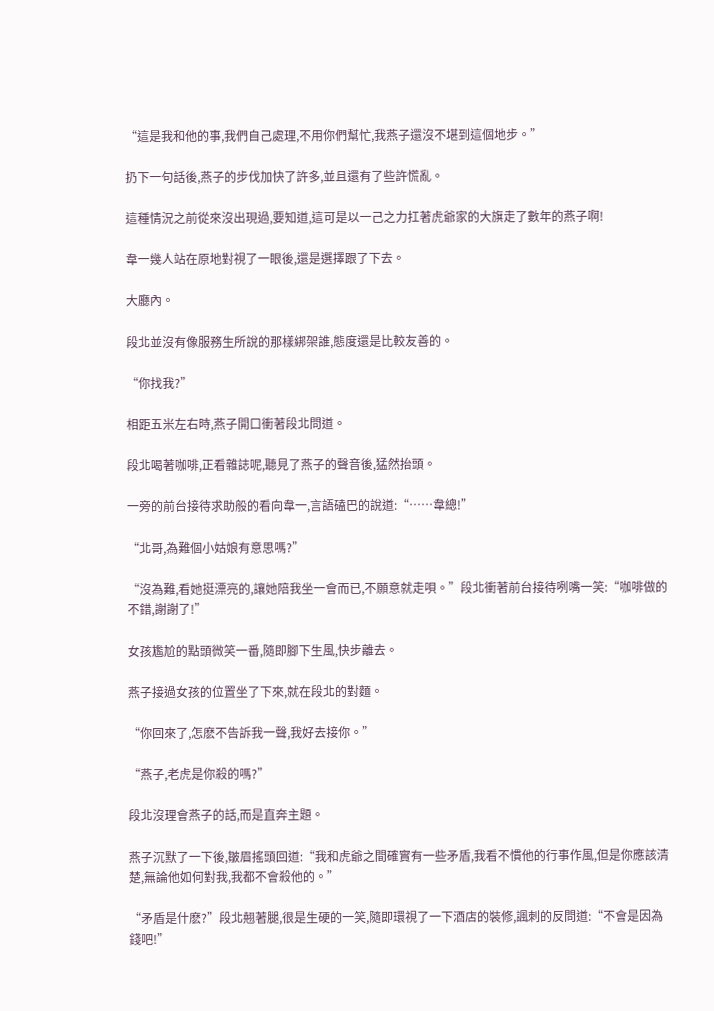“這是我和他的事,我們自己處理,不用你們幫忙,我燕子還沒不堪到這個地步。”

扔下一句話後,燕子的步伐加快了許多,並且還有了些許慌亂。

這種情況之前從來沒出現過,要知道,這可是以一己之力扛著虎爺家的大旗走了數年的燕子啊!

韋一幾人站在原地對視了一眼後,還是選擇跟了下去。

大廳內。

段北並沒有像服務生所說的那樣綁架誰,態度還是比較友善的。

“你找我?”

相距五米左右時,燕子開口衝著段北問道。

段北喝著咖啡,正看雜誌呢,聽見了燕子的聲音後,猛然抬頭。

一旁的前台接待求助般的看向韋一,言語磕巴的說道:“……韋總!”

“北哥,為難個小姑娘有意思嗎?”

“沒為難,看她挺漂亮的,讓她陪我坐一會而已,不願意就走唄。”段北衝著前台接待咧嘴一笑:“咖啡做的不錯,謝謝了!”

女孩尷尬的點頭微笑一番,隨即腳下生風,快步離去。

燕子接過女孩的位置坐了下來,就在段北的對麵。

“你回來了,怎麽不告訴我一聲,我好去接你。”

“燕子,老虎是你殺的嗎?”

段北沒理會燕子的話,而是直奔主題。

燕子沉默了一下後,皺眉搖頭回道:“我和虎爺之間確實有一些矛盾,我看不慣他的行事作風,但是你應該清楚,無論他如何對我,我都不會殺他的。”

“矛盾是什麽?”段北翹著腿,很是生硬的一笑,隨即環視了一下酒店的裝修,諷刺的反問道:“不會是因為錢吧!”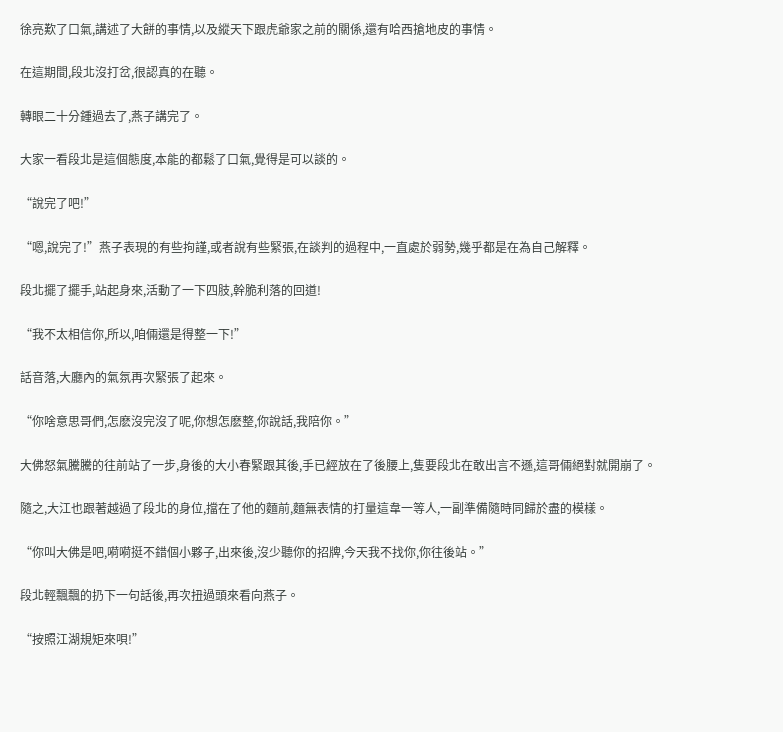徐亮歎了口氣,講述了大餅的事情,以及縱天下跟虎爺家之前的關係,還有哈西搶地皮的事情。

在這期間,段北沒打岔,很認真的在聽。

轉眼二十分鍾過去了,燕子講完了。

大家一看段北是這個態度,本能的都鬆了口氣,覺得是可以談的。

“說完了吧!”

“嗯,說完了!”燕子表現的有些拘謹,或者說有些緊張,在談判的過程中,一直處於弱勢,幾乎都是在為自己解釋。

段北擺了擺手,站起身來,活動了一下四肢,幹脆利落的回道!

“我不太相信你,所以,咱倆還是得整一下!”

話音落,大廳內的氣氛再次緊張了起來。

“你啥意思哥們,怎麽沒完沒了呢,你想怎麽整,你說話,我陪你。”

大佛怒氣騰騰的往前站了一步,身後的大小春緊跟其後,手已經放在了後腰上,隻要段北在敢出言不遜,這哥倆絕對就開崩了。

隨之,大江也跟著越過了段北的身位,擋在了他的麵前,麵無表情的打量這韋一等人,一副準備隨時同歸於盡的模樣。

“你叫大佛是吧,嗬嗬挺不錯個小夥子,出來後,沒少聽你的招牌,今天我不找你,你往後站。”

段北輕飄飄的扔下一句話後,再次扭過頭來看向燕子。

“按照江湖規矩來唄!”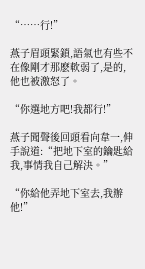“……行!”

燕子眉頭緊鎖,語氣也有些不在像剛才那麽軟弱了,是的,他也被激怒了。

“你選地方吧!我都行!”

燕子聞聲後回頭看向韋一,伸手說道:“把地下室的鑰匙給我,事情我自己解決。”

“你給他弄地下室去,我辦他!”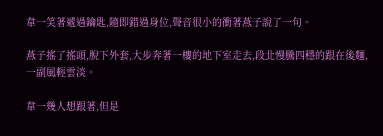韋一笑著遞過鑰匙,隨即錯過身位,聲音很小的衝著燕子說了一句。

燕子搖了搖頭,脫下外套,大步奔著一樓的地下室走去,段北慢騰四穩的跟在後麵,一副風輕雲淡。

韋一幾人想跟著,但是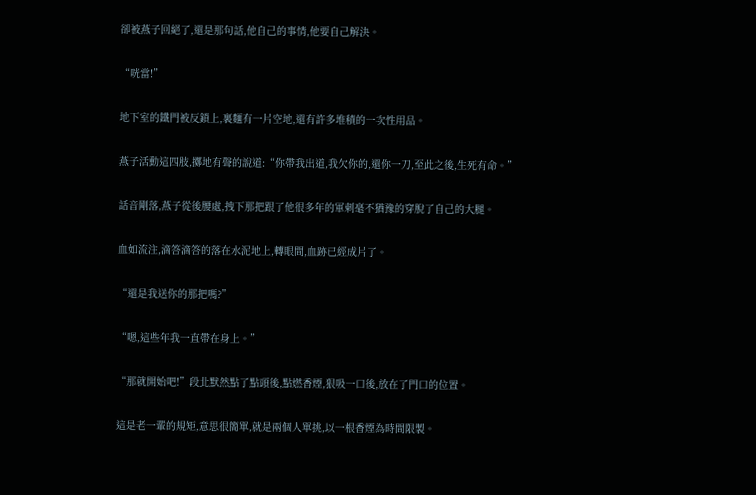卻被燕子回絕了,還是那句話,他自己的事情,他要自己解決。

“咣當!”

地下室的鐵門被反鎖上,裏麵有一片空地,還有許多堆積的一次性用品。

燕子活動這四肢,擲地有聲的說道:“你帶我出道,我欠你的,還你一刀,至此之後,生死有命。”

話音剛落,燕子從後腰處,拽下那把跟了他很多年的軍刺毫不猶豫的穿脫了自己的大腿。

血如流注,滴答滴答的落在水泥地上,轉眼間,血跡已經成片了。

“還是我送你的那把嗎?”

“嗯,這些年我一直帶在身上。”

“那就開始吧!”段北默然點了點頭後,點燃香煙,狠吸一口後,放在了門口的位置。

這是老一輩的規矩,意思很簡單,就是兩個人單挑,以一根香煙為時間限製。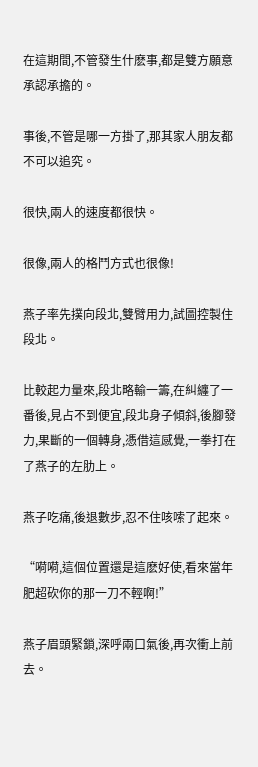在這期間,不管發生什麽事,都是雙方願意承認承擔的。

事後,不管是哪一方掛了,那其家人朋友都不可以追究。

很快,兩人的速度都很快。

很像,兩人的格鬥方式也很像!

燕子率先撲向段北,雙臂用力,試圖控製住段北。

比較起力量來,段北略輸一籌,在糾纏了一番後,見占不到便宜,段北身子傾斜,後腳發力,果斷的一個轉身,憑借這感覺,一拳打在了燕子的左肋上。

燕子吃痛,後退數步,忍不住咳嗦了起來。

“嗬嗬,這個位置還是這麽好使,看來當年肥超砍你的那一刀不輕啊!”

燕子眉頭緊鎖,深呼兩口氣後,再次衝上前去。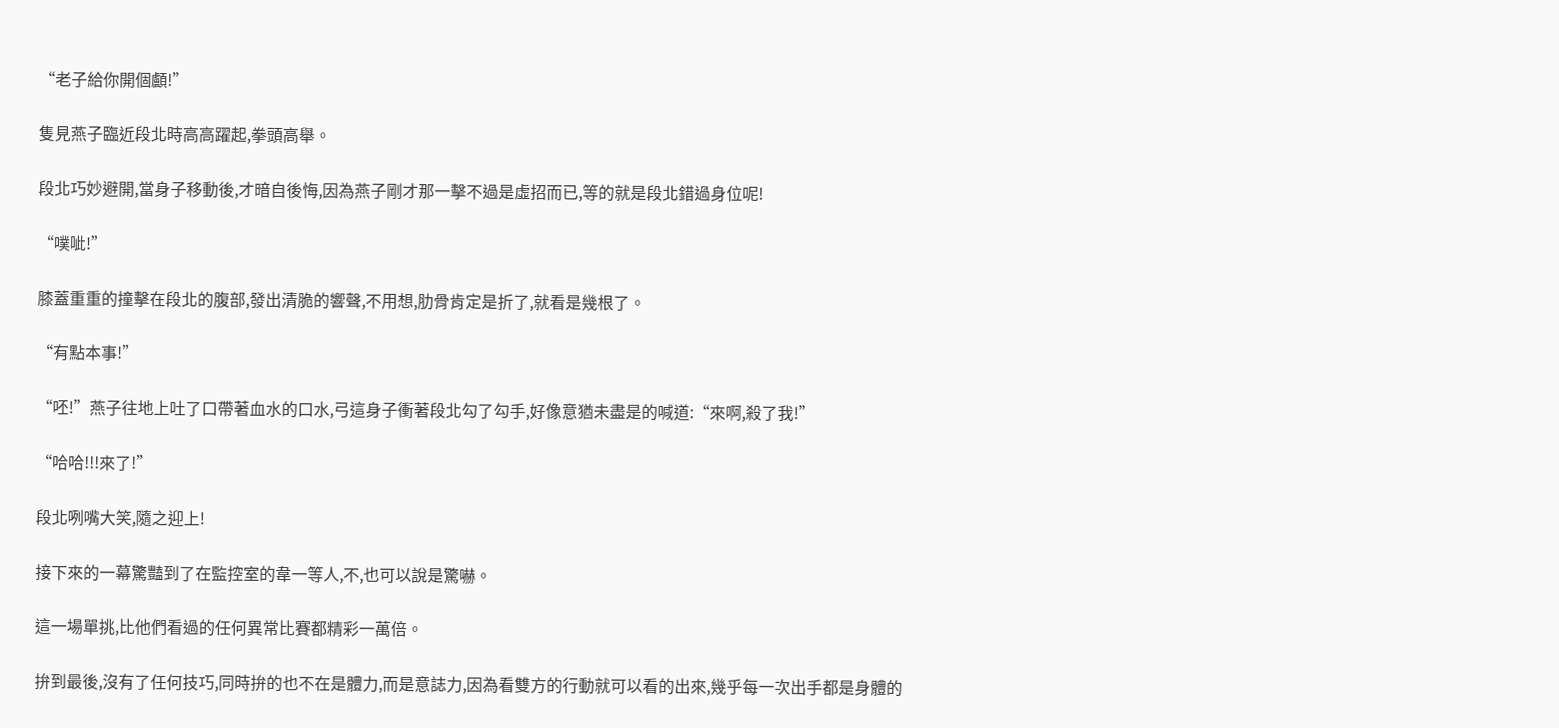“老子給你開個顱!”

隻見燕子臨近段北時高高躍起,拳頭高舉。

段北巧妙避開,當身子移動後,才暗自後悔,因為燕子剛才那一擊不過是虛招而已,等的就是段北錯過身位呢!

“噗呲!”

膝蓋重重的撞擊在段北的腹部,發出清脆的響聲,不用想,肋骨肯定是折了,就看是幾根了。

“有點本事!”

“呸!”燕子往地上吐了口帶著血水的口水,弓這身子衝著段北勾了勾手,好像意猶未盡是的喊道:“來啊,殺了我!”

“哈哈!!!來了!”

段北咧嘴大笑,隨之迎上!

接下來的一幕驚豔到了在監控室的韋一等人,不,也可以說是驚嚇。

這一場單挑,比他們看過的任何異常比賽都精彩一萬倍。

拚到最後,沒有了任何技巧,同時拚的也不在是體力,而是意誌力,因為看雙方的行動就可以看的出來,幾乎每一次出手都是身體的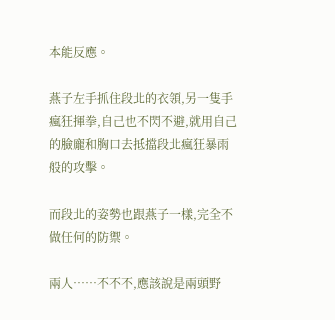本能反應。

燕子左手抓住段北的衣領,另一隻手瘋狂揮拳,自己也不閃不避,就用自己的臉龐和胸口去抵擋段北瘋狂暴雨般的攻擊。

而段北的姿勢也跟燕子一樣,完全不做任何的防禦。

兩人……不不不,應該說是兩頭野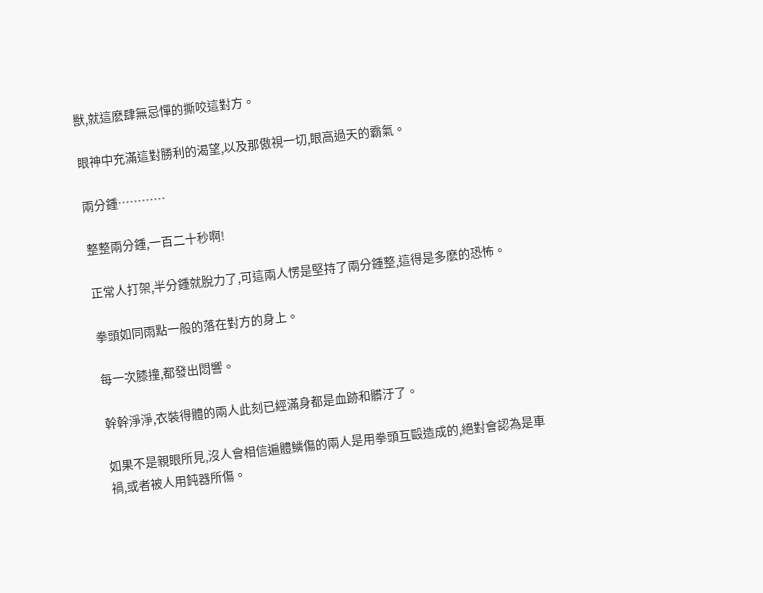獸,就這麽肆無忌憚的撕咬這對方。

眼神中充滿這對勝利的渴望,以及那傲視一切,眼高過天的霸氣。

兩分鍾…………

整整兩分鍾,一百二十秒啊!

正常人打架,半分鍾就脫力了,可這兩人愣是堅持了兩分鍾整,這得是多麽的恐怖。

拳頭如同雨點一般的落在對方的身上。

每一次膝撞,都發出悶響。

幹幹淨淨,衣裝得體的兩人此刻已經滿身都是血跡和髒汙了。

如果不是親眼所見,沒人會相信遍體鱗傷的兩人是用拳頭互毆造成的,絕對會認為是車禍,或者被人用鈍器所傷。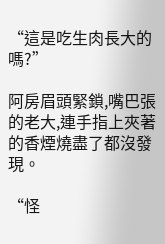“這是吃生肉長大的嗎?”

阿房眉頭緊鎖,嘴巴張的老大,連手指上夾著的香煙燒盡了都沒發現。

“怪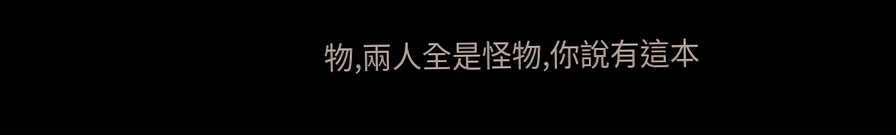物,兩人全是怪物,你說有這本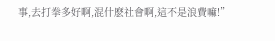事,去打拳多好啊,混什麽社會啊,這不是浪費嘛!”